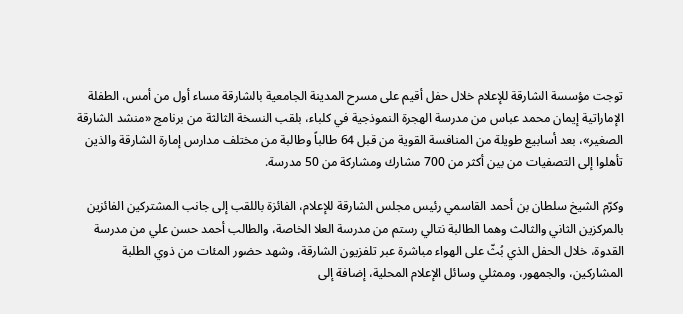توجت مؤسسة الشارقة للإعلام خلال حفل أقيم على مسرح المدينة الجامعية بالشارقة مساء أول من أمس، الطفلة الإماراتية إيمان محمد عباس من مدرسة الهجرة النموذجية في كلباء، بلقب النسخة الثالثة من برنامج «منشد الشارقة الصغير»، بعد أسابيع طويلة من المنافسة القوية من قبل 64 طالباً وطالبة من مختلف مدارس إمارة الشارقة والذين تأهلوا إلى التصفيات من بين أكثر من 700 مشارك ومشاركة من 50 مدرسة.

وكرّم الشيخ سلطان بن أحمد القاسمي رئيس مجلس الشارقة للإعلام، الفائزة باللقب إلى جانب المشتركين الفائزين بالمركزين الثاني والثالث وهما الطالبة نتالي رستم من مدرسة العلا الخاصة، والطالب أحمد حسن علي من مدرسة القدوة، خلال الحفل الذي بُثّ على الهواء مباشرة عبر تلفزيون الشارقة، وشهد حضور المئات من ذوي الطلبة المشاركين، والجمهور، وممثلي وسائل الإعلام المحلية، إضافة إلى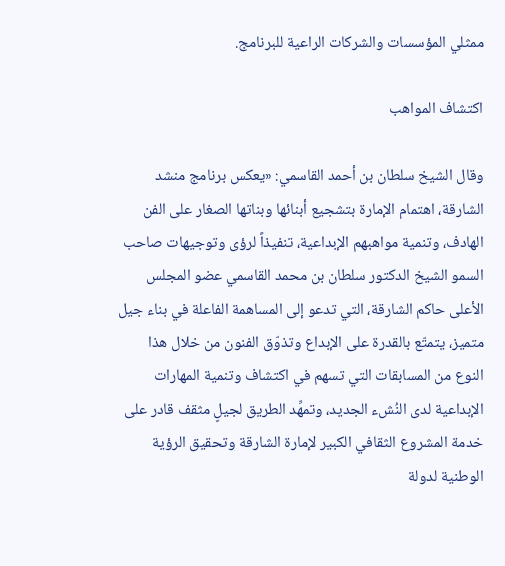ممثلي المؤسسات والشركات الراعية للبرنامج.

اكتشاف المواهب

وقال الشيخ سلطان بن أحمد القاسمي: «يعكس برنامج منشد الشارقة، اهتمام الإمارة بتشجيع أبنائها وبناتها الصغار على الفن الهادف، وتنمية مواهبهم الإبداعية، تنفيذاً لرؤى وتوجيهات صاحب السمو الشيخ الدكتور سلطان بن محمد القاسمي عضو المجلس الأعلى حاكم الشارقة، التي تدعو إلى المساهمة الفاعلة في بناء جيل متميز، يتمتّع بالقدرة على الإبداع وتذوّق الفنون من خلال هذا النوع من المسابقات التي تسهم في اكتشاف وتنمية المهارات الإبداعية لدى النُشء الجديد، وتمهِّد الطريق لجيلٍ مثقف قادر على خدمة المشروع الثقافي الكبير لإمارة الشارقة وتحقيق الرؤية الوطنية لدولة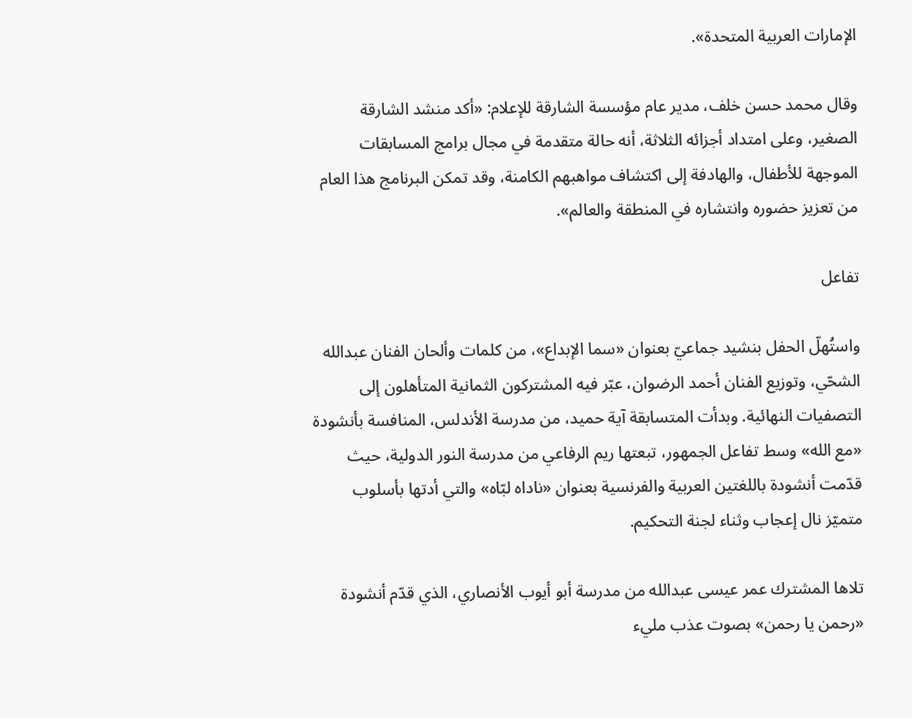الإمارات العربية المتحدة».

وقال محمد حسن خلف، مدير عام مؤسسة الشارقة للإعلام: «أكد منشد الشارقة الصغير، وعلى امتداد أجزائه الثلاثة، أنه حالة متقدمة في مجال برامج المسابقات الموجهة للأطفال، والهادفة إلى اكتشاف مواهبهم الكامنة، وقد تمكن البرنامج هذا العام من تعزيز حضوره وانتشاره في المنطقة والعالم».

تفاعل

واستُهلّ الحفل بنشيد جماعيّ بعنوان «سما الإبداع»، من كلمات وألحان الفنان عبدالله الشحّي، وتوزيع الفنان أحمد الرضوان، عبّر فيه المشتركون الثمانية المتأهلون إلى التصفيات النهائية. وبدأت المتسابقة آية حميد، من مدرسة الأندلس، المنافسة بأنشودة «مع الله» وسط تفاعل الجمهور، تبعتها ريم الرفاعي من مدرسة النور الدولية، حيث قدّمت أنشودة باللغتين العربية والفرنسية بعنوان «ناداه لبّاه» والتي أدتها بأسلوب متميّز نال إعجاب وثناء لجنة التحكيم.

تلاها المشترك عمر عيسى عبدالله من مدرسة أبو أيوب الأنصاري، الذي قدّم أنشودة «رحمن يا رحمن» بصوت عذب مليء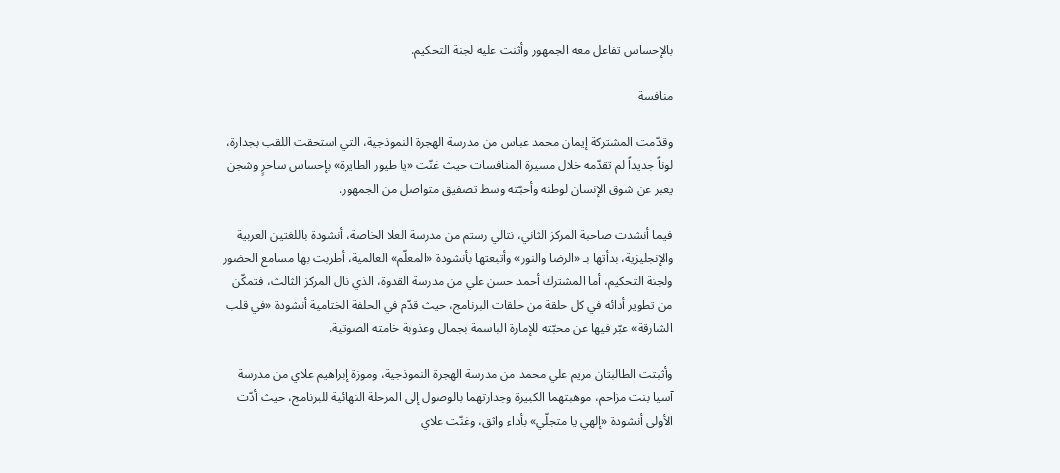بالإحساس تفاعل معه الجمهور وأثنت عليه لجنة التحكيم.

منافسة

وقدّمت المشتركة إيمان محمد عباس من مدرسة الهجرة النموذجية، التي استحقت اللقب بجدارة، لوناً جديداً لم تقدّمه خلال مسيرة المنافسات حيث غنّت «يا طيور الطايرة» بإحساس ساحرٍ وشجن يعبر عن شوق الإنسان لوطنه وأحبّته وسط تصفيق متواصل من الجمهور.

فيما أنشدت صاحبة المركز الثاني، نتالي رستم من مدرسة العلا الخاصة، أنشودة باللغتين العربية والإنجليزية، بدأتها بـ «الرضا والنور» وأتبعتها بأنشودة «المعلّم» العالمية، أطربت بها مسامع الحضور ولجنة التحكيم، أما المشترك أحمد حسن علي من مدرسة القدوة، الذي نال المركز الثالث، فتمكّن من تطوير أدائه في كل حلقة من حلقات البرنامج، حيث قدّم في الحلفة الختامية أنشودة «في قلب الشارقة» عبّر فيها عن محبّته للإمارة الباسمة بجمال وعذوبة خامته الصوتية.

وأثبتت الطالبتان مريم علي محمد من مدرسة الهجرة النموذجية، وموزة إبراهيم علاي من مدرسة آسيا بنت مزاحم، موهبتهما الكبيرة وجدارتهما بالوصول إلى المرحلة النهائية للبرنامج، حيث أدّت الأولى أنشودة «إلهي يا متجلّي» بأداء واثق، وغنّت علاي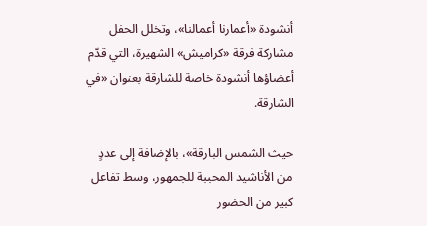أنشودة «أعمارنا أعمالنا»، وتخلل الحفل مشاركة فرقة «كراميش» الشهيرة، التي قدّم أعضاؤها أنشودة خاصة للشارقة بعنوان «في الشارقة.

حيث الشمس البارقة»، بالإضافة إلى عددٍ من الأناشيد المحببة للجمهور، وسط تفاعل كبير من الحضور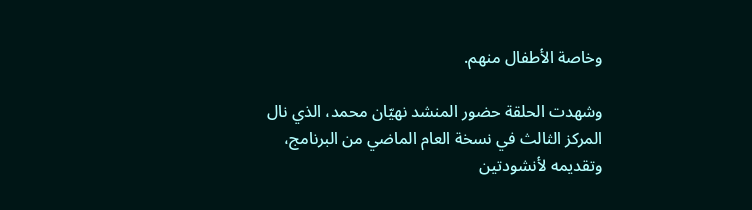وخاصة الأطفال منهم.

وشهدت الحلقة حضور المنشد نهيّان محمد، الذي نال المركز الثالث في نسخة العام الماضي من البرنامج، وتقديمه لأنشودتين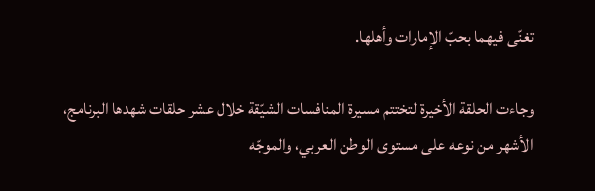تغنّى فيهما بحبّ الإمارات وأهلها.

وجاءت الحلقة الأخيرة لتختتم مسيرة المنافسات الشيّقة خلال عشر حلقات شهدها البرنامج، الأشهر من نوعه على مستوى الوطن العربي، والموجّه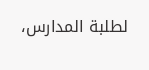لطلبة المدارس،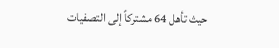حيث تأهل 64 مشتركاً إلى التصفيات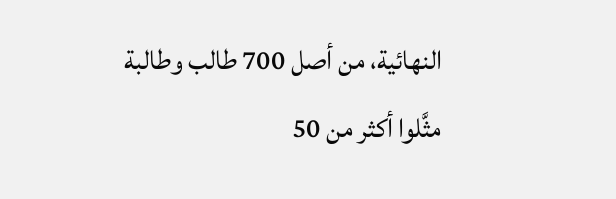النهائية، من أصل 700 طالب وطالبة مثَّلوا أكثر من 50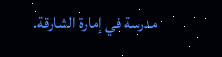مدرسة في إمارة الشارقة.